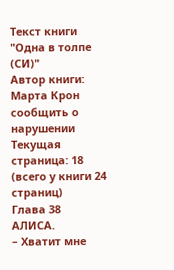Текст книги "Одна в толпе (СИ)"
Автор книги: Марта Крон
сообщить о нарушении
Текущая страница: 18 (всего у книги 24 страниц)
Глава 38
АЛИСА.
– Хватит мне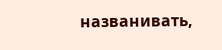названивать,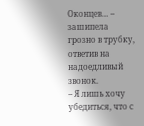Оконцев… – зашипела грозно в трубку, ответив на надоедливый звонок.
– Я лишь хочу убедиться, что с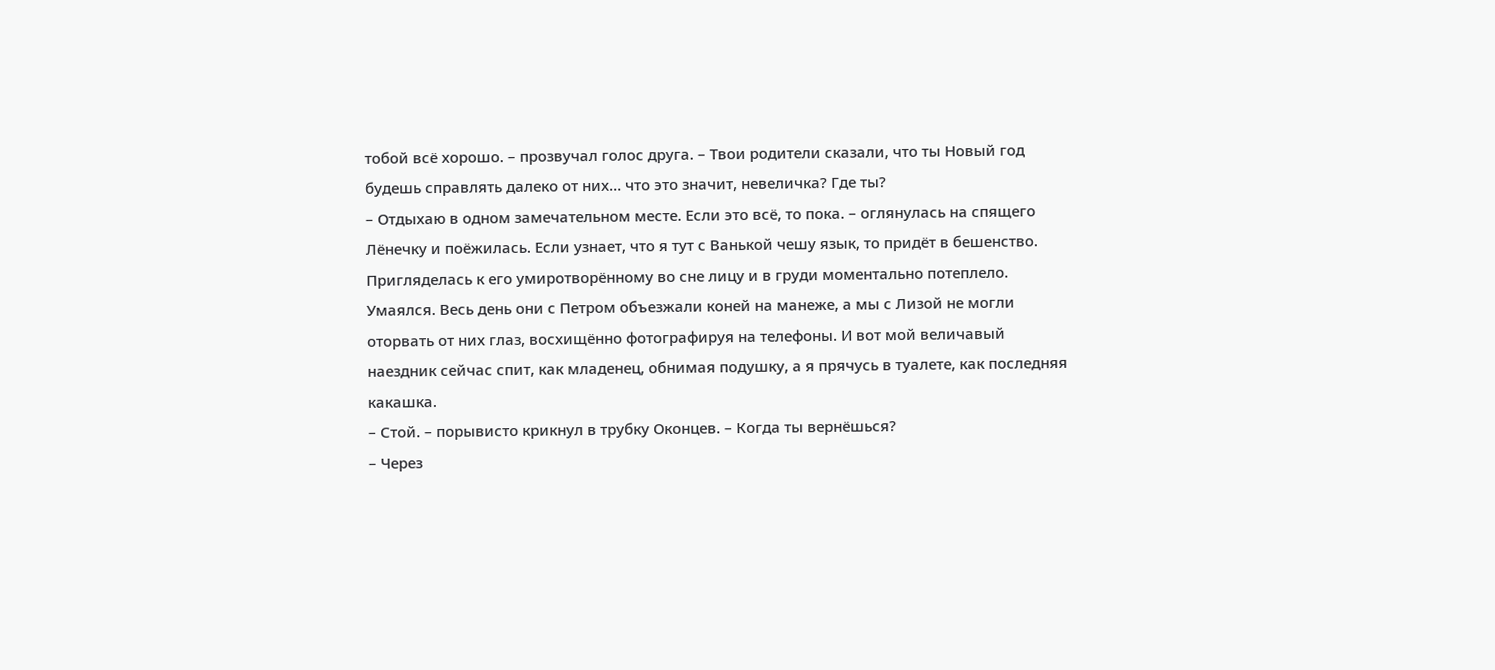тобой всё хорошо. – прозвучал голос друга. – Твои родители сказали, что ты Новый год будешь справлять далеко от них… что это значит, невеличка? Где ты?
– Отдыхаю в одном замечательном месте. Если это всё, то пока. – оглянулась на спящего Лёнечку и поёжилась. Если узнает, что я тут с Ванькой чешу язык, то придёт в бешенство.
Пригляделась к его умиротворённому во сне лицу и в груди моментально потеплело. Умаялся. Весь день они с Петром объезжали коней на манеже, а мы с Лизой не могли оторвать от них глаз, восхищённо фотографируя на телефоны. И вот мой величавый наездник сейчас спит, как младенец, обнимая подушку, а я прячусь в туалете, как последняя какашка.
– Стой. – порывисто крикнул в трубку Оконцев. – Когда ты вернёшься?
– Через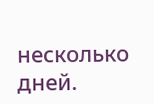несколько дней.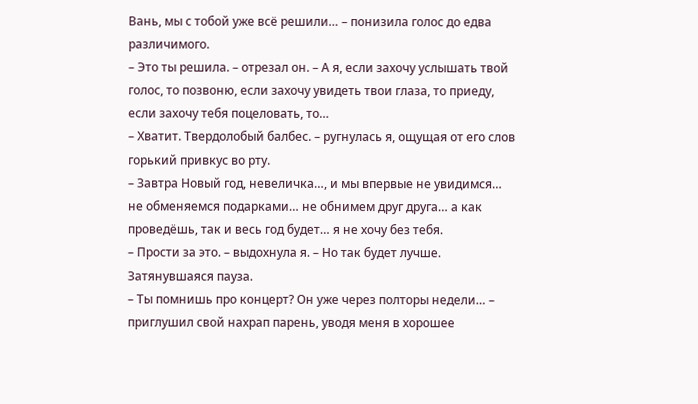Вань, мы с тобой уже всё решили… – понизила голос до едва различимого.
– Это ты решила. – отрезал он. – А я, если захочу услышать твой голос, то позвоню, если захочу увидеть твои глаза, то приеду, если захочу тебя поцеловать, то…
– Хватит. Твердолобый балбес. – ругнулась я, ощущая от его слов горький привкус во рту.
– Завтра Новый год, невеличка…, и мы впервые не увидимся… не обменяемся подарками… не обнимем друг друга… а как проведёшь, так и весь год будет… я не хочу без тебя.
– Прости за это. – выдохнула я. – Но так будет лучше.
Затянувшаяся пауза.
– Ты помнишь про концерт? Он уже через полторы недели… – приглушил свой нахрап парень, уводя меня в хорошее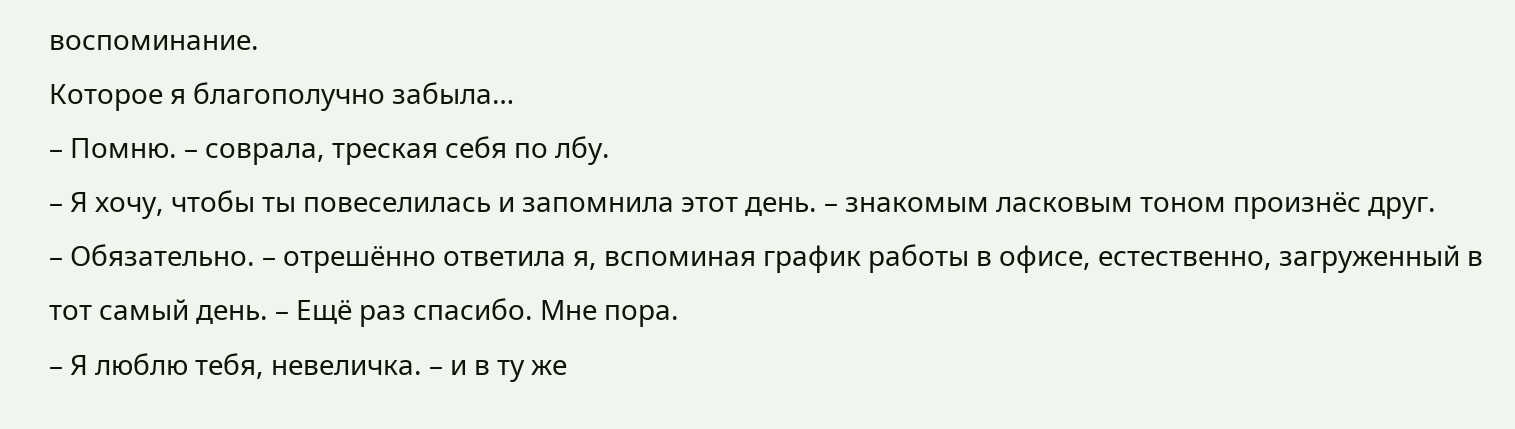воспоминание.
Которое я благополучно забыла…
– Помню. – соврала, треская себя по лбу.
– Я хочу, чтобы ты повеселилась и запомнила этот день. – знакомым ласковым тоном произнёс друг.
– Обязательно. – отрешённо ответила я, вспоминая график работы в офисе, естественно, загруженный в тот самый день. – Ещё раз спасибо. Мне пора.
– Я люблю тебя, невеличка. – и в ту же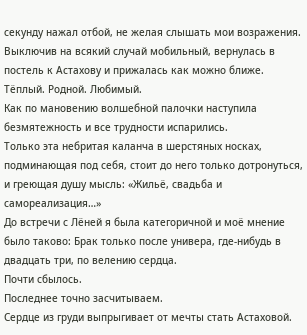секунду нажал отбой, не желая слышать мои возражения.
Выключив на всякий случай мобильный, вернулась в постель к Астахову и прижалась как можно ближе.
Тёплый. Родной. Любимый.
Как по мановению волшебной палочки наступила безмятежность и все трудности испарились.
Только эта небритая каланча в шерстяных носках, подминающая под себя, стоит до него только дотронуться, и греющая душу мысль: «Жильё, свадьба и самореализация…»
До встречи с Лёней я была категоричной и моё мнение было таково: Брак только после универа, где-нибудь в двадцать три, по велению сердца.
Почти сбылось.
Последнее точно засчитываем.
Сердце из груди выпрыгивает от мечты стать Астаховой.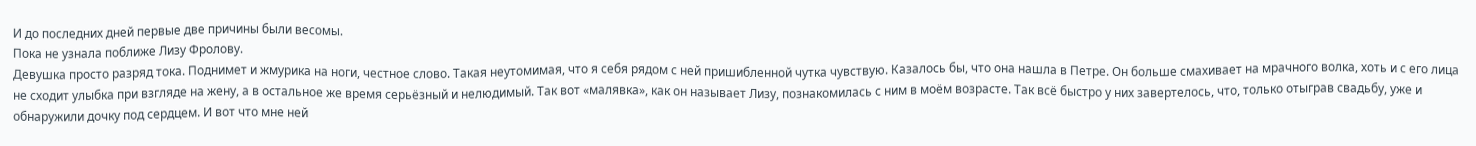И до последних дней первые две причины были весомы.
Пока не узнала поближе Лизу Фролову.
Девушка просто разряд тока. Поднимет и жмурика на ноги, честное слово. Такая неутомимая, что я себя рядом с ней пришибленной чутка чувствую. Казалось бы, что она нашла в Петре. Он больше смахивает на мрачного волка, хоть и с его лица не сходит улыбка при взгляде на жену, а в остальное же время серьёзный и нелюдимый. Так вот «малявка», как он называет Лизу, познакомилась с ним в моём возрасте. Так всё быстро у них завертелось, что, только отыграв свадьбу, уже и обнаружили дочку под сердцем. И вот что мне ней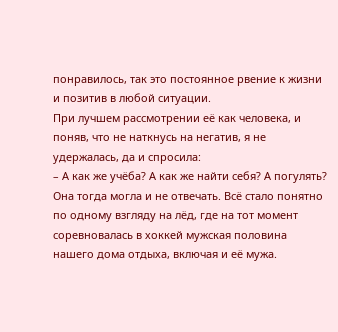понравилось, так это постоянное рвение к жизни и позитив в любой ситуации.
При лучшем рассмотрении её как человека, и поняв, что не наткнусь на негатив, я не удержалась, да и спросила:
– А как же учёба? А как же найти себя? А погулять?
Она тогда могла и не отвечать. Всё стало понятно по одному взгляду на лёд, где на тот момент соревновалась в хоккей мужская половина нашего дома отдыха, включая и её мужа.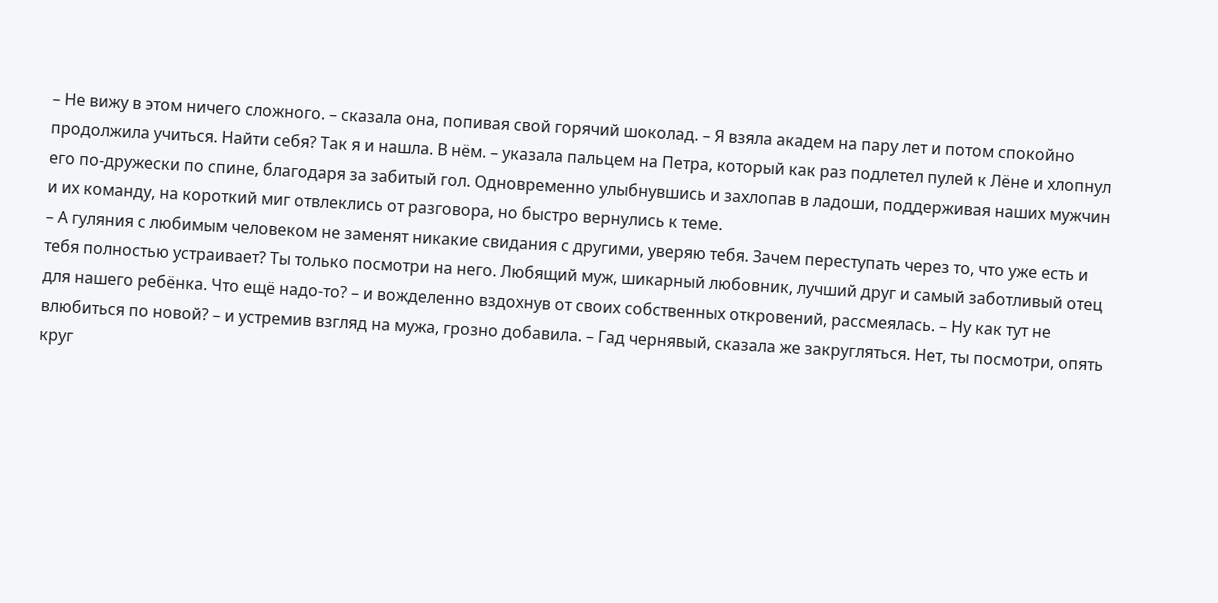– Не вижу в этом ничего сложного. – сказала она, попивая свой горячий шоколад. – Я взяла академ на пару лет и потом спокойно продолжила учиться. Найти себя? Так я и нашла. В нём. – указала пальцем на Петра, который как раз подлетел пулей к Лёне и хлопнул его по-дружески по спине, благодаря за забитый гол. Одновременно улыбнувшись и захлопав в ладоши, поддерживая наших мужчин и их команду, на короткий миг отвлеклись от разговора, но быстро вернулись к теме.
– А гуляния с любимым человеком не заменят никакие свидания с другими, уверяю тебя. Зачем переступать через то, что уже есть и тебя полностью устраивает? Ты только посмотри на него. Любящий муж, шикарный любовник, лучший друг и самый заботливый отец для нашего ребёнка. Что ещё надо-то? – и вожделенно вздохнув от своих собственных откровений, рассмеялась. – Ну как тут не влюбиться по новой? – и устремив взгляд на мужа, грозно добавила. – Гад чернявый, сказала же закругляться. Нет, ты посмотри, опять круг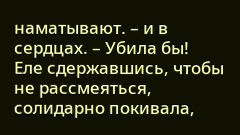наматывают. – и в сердцах. – Убила бы!
Еле сдержавшись, чтобы не рассмеяться, солидарно покивала,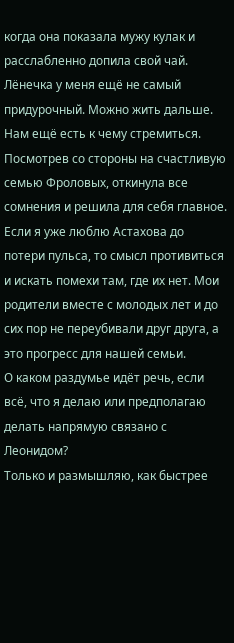когда она показала мужу кулак и расслабленно допила свой чай.
Лёнечка у меня ещё не самый придурочный. Можно жить дальше.
Нам ещё есть к чему стремиться.
Посмотрев со стороны на счастливую семью Фроловых, откинула все сомнения и решила для себя главное.
Если я уже люблю Астахова до потери пульса, то смысл противиться и искать помехи там, где их нет. Мои родители вместе с молодых лет и до сих пор не переубивали друг друга, а это прогресс для нашей семьи.
О каком раздумье идёт речь, если всё, что я делаю или предполагаю делать напрямую связано с Леонидом?
Только и размышляю, как быстрее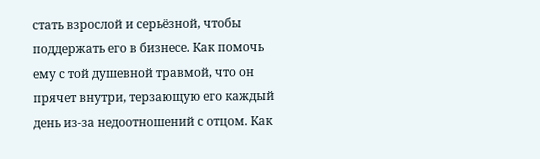стать взрослой и серьёзной, чтобы поддержать его в бизнесе. Как помочь ему с той душевной травмой, что он прячет внутри, терзающую его каждый день из-за недоотношений с отцом. Как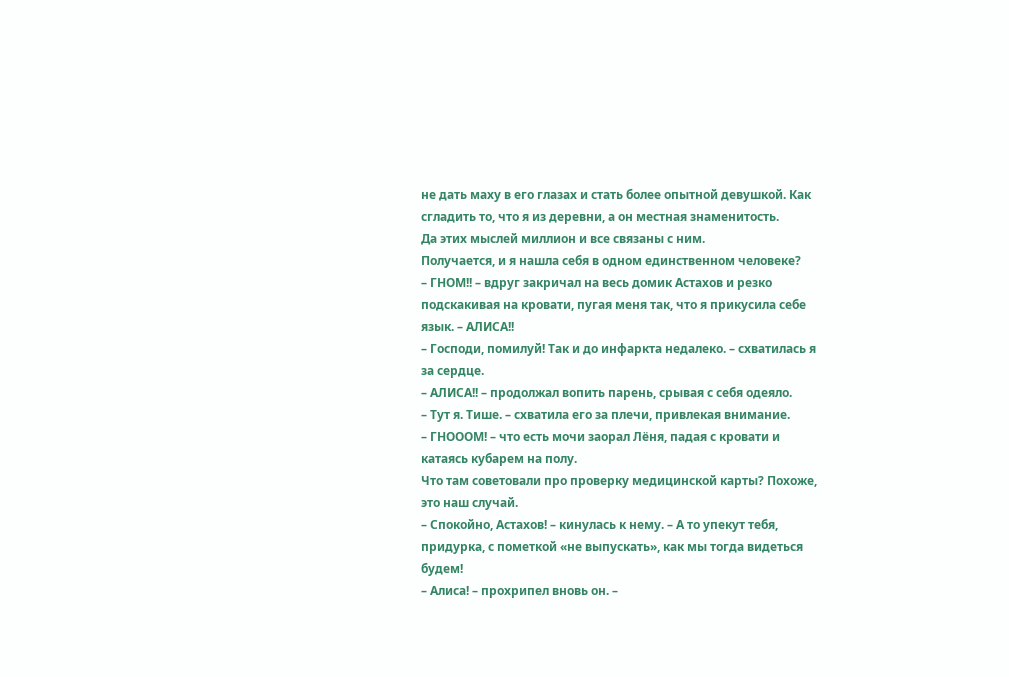не дать маху в его глазах и стать более опытной девушкой. Как сгладить то, что я из деревни, а он местная знаменитость.
Да этих мыслей миллион и все связаны с ним.
Получается, и я нашла себя в одном единственном человеке?
– ГНОМ!! – вдруг закричал на весь домик Астахов и резко подскакивая на кровати, пугая меня так, что я прикусила себе язык. – АЛИСА!!
– Господи, помилуй! Так и до инфаркта недалеко. – схватилась я за сердце.
– АЛИСА!! – продолжал вопить парень, срывая с себя одеяло.
– Тут я. Тише. – схватила его за плечи, привлекая внимание.
– ГНОООМ! – что есть мочи заорал Лёня, падая с кровати и катаясь кубарем на полу.
Что там советовали про проверку медицинской карты? Похоже, это наш случай.
– Спокойно, Астахов! – кинулась к нему. – А то упекут тебя, придурка, с пометкой «не выпускать», как мы тогда видеться будем!
– Алиса! – прохрипел вновь он. –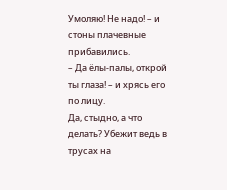Умоляю! Не надо! – и стоны плачевные прибавились.
– Да ёлы-палы, открой ты глаза! – и хрясь его по лицу.
Да, стыдно, а что делать? Убежит ведь в трусах на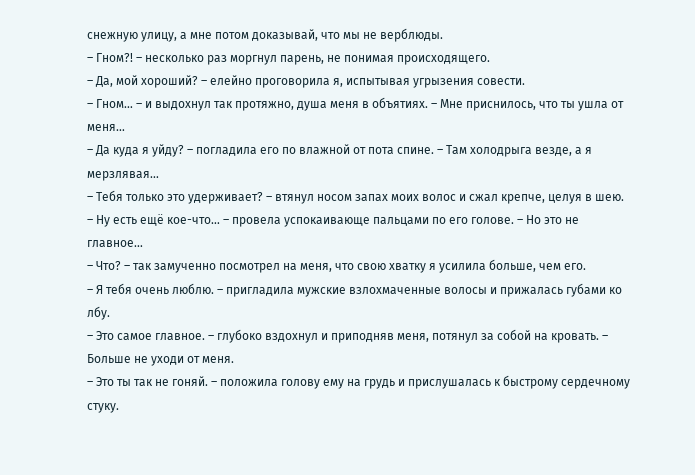снежную улицу, а мне потом доказывай, что мы не верблюды.
– Гном?! – несколько раз моргнул парень, не понимая происходящего.
– Да, мой хороший? – елейно проговорила я, испытывая угрызения совести.
– Гном… – и выдохнул так протяжно, душа меня в объятиях. – Мне приснилось, что ты ушла от меня…
– Да куда я уйду? – погладила его по влажной от пота спине. – Там холодрыга везде, а я мерзлявая…
– Тебя только это удерживает? – втянул носом запах моих волос и сжал крепче, целуя в шею.
– Ну есть ещё кое-что… – провела успокаивающе пальцами по его голове. – Но это не главное…
– Что? – так замученно посмотрел на меня, что свою хватку я усилила больше, чем его.
– Я тебя очень люблю. – пригладила мужские взлохмаченные волосы и прижалась губами ко лбу.
– Это самое главное. – глубоко вздохнул и приподняв меня, потянул за собой на кровать. – Больше не уходи от меня.
– Это ты так не гоняй. – положила голову ему на грудь и прислушалась к быстрому сердечному стуку.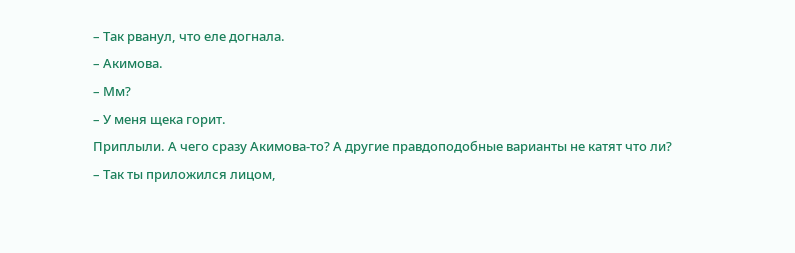– Так рванул, что еле догнала.
– Акимова.
– Мм?
– У меня щека горит.
Приплыли. А чего сразу Акимова-то? А другие правдоподобные варианты не катят что ли?
– Так ты приложился лицом,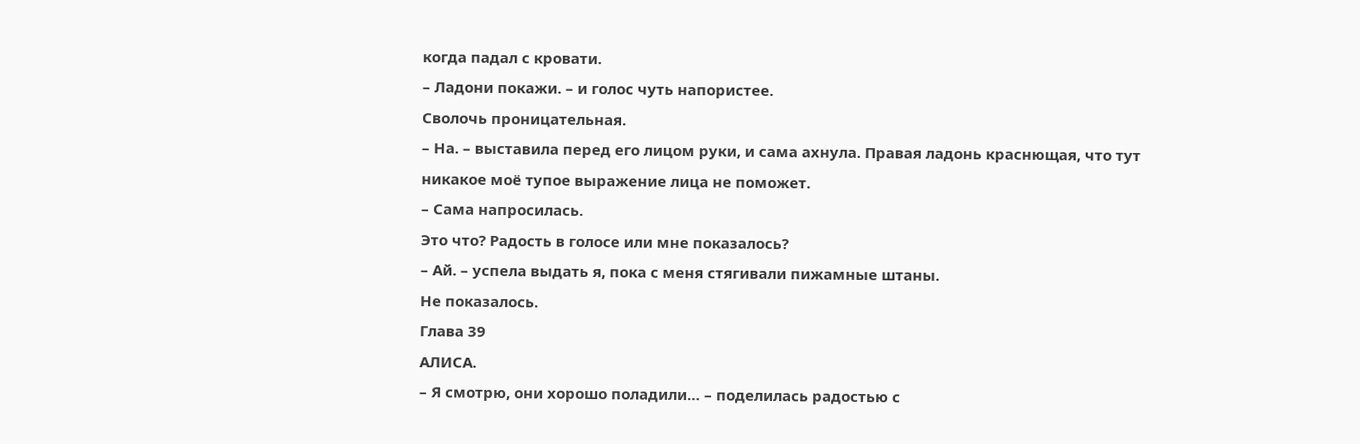когда падал с кровати.
– Ладони покажи. – и голос чуть напористее.
Сволочь проницательная.
– На. – выставила перед его лицом руки, и сама ахнула. Правая ладонь краснющая, что тут никакое моё тупое выражение лица не поможет.
– Сама напросилась.
Это что? Радость в голосе или мне показалось?
– Ай. – успела выдать я, пока с меня стягивали пижамные штаны.
Не показалось.
Глава 39
АЛИСА.
– Я смотрю, они хорошо поладили… – поделилась радостью с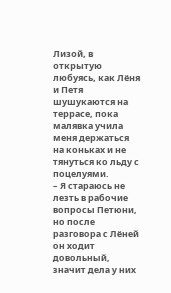Лизой, в открытую любуясь, как Лёня и Петя шушукаются на террасе, пока малявка учила меня держаться на коньках и не тянуться ко льду с поцелуями.
– Я стараюсь не лезть в рабочие вопросы Петюни, но после разговора с Лёней он ходит довольный, значит дела у них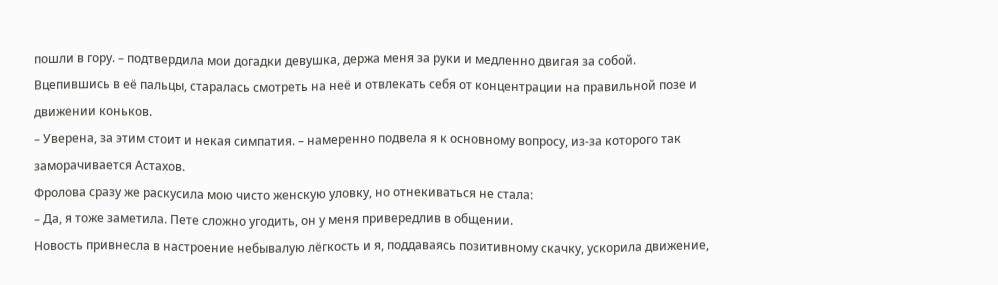пошли в гору. – подтвердила мои догадки девушка, держа меня за руки и медленно двигая за собой.
Вцепившись в её пальцы, старалась смотреть на неё и отвлекать себя от концентрации на правильной позе и движении коньков.
– Уверена, за этим стоит и некая симпатия. – намеренно подвела я к основному вопросу, из-за которого так заморачивается Астахов.
Фролова сразу же раскусила мою чисто женскую уловку, но отнекиваться не стала:
– Да, я тоже заметила. Пете сложно угодить, он у меня привередлив в общении.
Новость привнесла в настроение небывалую лёгкость и я, поддаваясь позитивному скачку, ускорила движение,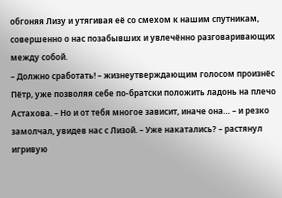обгоняя Лизу и утягивая её со смехом к нашим спутникам, совершенно о нас позабывших и увлечённо разговаривающих между собой.
– Должно сработать! – жизнеутверждающим голосом произнёс Пётр, уже позволяя себе по-братски положить ладонь на плечо Астахова. – Но и от тебя многое зависит, иначе она… – и резко замолчал, увидев нас с Лизой. – Уже накатались? – растянул игривую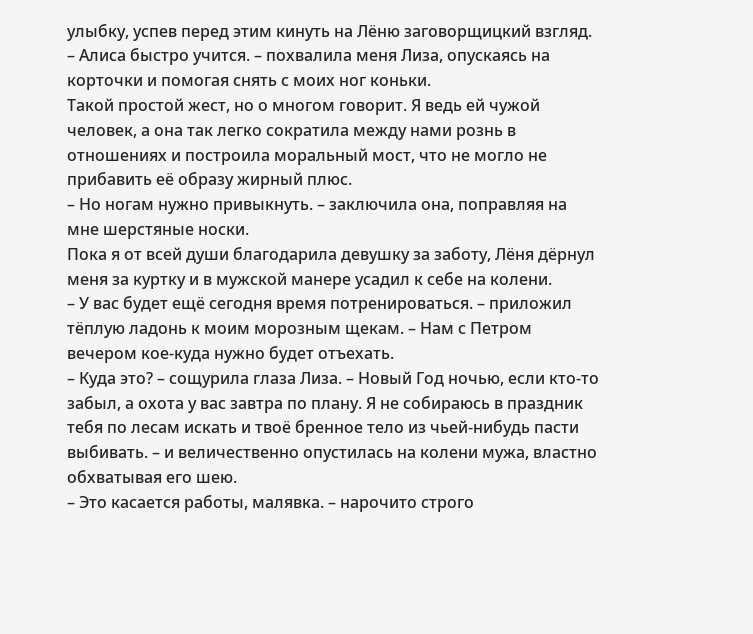улыбку, успев перед этим кинуть на Лёню заговорщицкий взгляд.
– Алиса быстро учится. – похвалила меня Лиза, опускаясь на корточки и помогая снять с моих ног коньки.
Такой простой жест, но о многом говорит. Я ведь ей чужой человек, а она так легко сократила между нами рознь в отношениях и построила моральный мост, что не могло не прибавить её образу жирный плюс.
– Но ногам нужно привыкнуть. – заключила она, поправляя на мне шерстяные носки.
Пока я от всей души благодарила девушку за заботу, Лёня дёрнул меня за куртку и в мужской манере усадил к себе на колени.
– У вас будет ещё сегодня время потренироваться. – приложил тёплую ладонь к моим морозным щекам. – Нам с Петром вечером кое-куда нужно будет отъехать.
– Куда это? – сощурила глаза Лиза. – Новый Год ночью, если кто-то забыл, а охота у вас завтра по плану. Я не собираюсь в праздник тебя по лесам искать и твоё бренное тело из чьей-нибудь пасти выбивать. – и величественно опустилась на колени мужа, властно обхватывая его шею.
– Это касается работы, малявка. – нарочито строго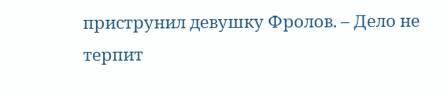приструнил девушку Фролов. – Дело не терпит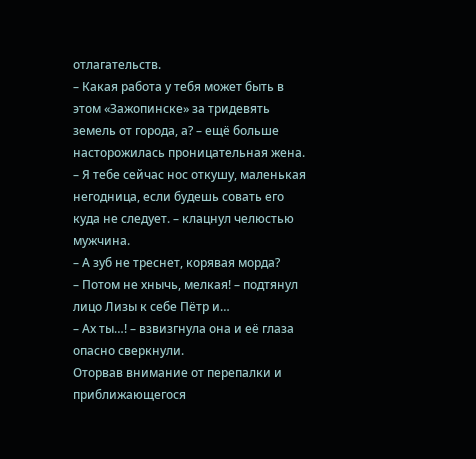отлагательств.
– Какая работа у тебя может быть в этом «Зажопинске» за тридевять земель от города, а? – ещё больше насторожилась проницательная жена.
– Я тебе сейчас нос откушу, маленькая негодница, если будешь совать его куда не следует. – клацнул челюстью мужчина.
– А зуб не треснет, корявая морда?
– Потом не хнычь, мелкая! – подтянул лицо Лизы к себе Пётр и…
– Ах ты…! – взвизгнула она и её глаза опасно сверкнули.
Оторвав внимание от перепалки и приближающегося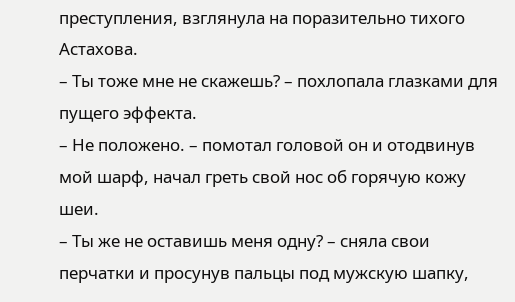преступления, взглянула на поразительно тихого Астахова.
– Ты тоже мне не скажешь? – похлопала глазками для пущего эффекта.
– Не положено. – помотал головой он и отодвинув мой шарф, начал греть свой нос об горячую кожу шеи.
– Ты же не оставишь меня одну? – сняла свои перчатки и просунув пальцы под мужскую шапку,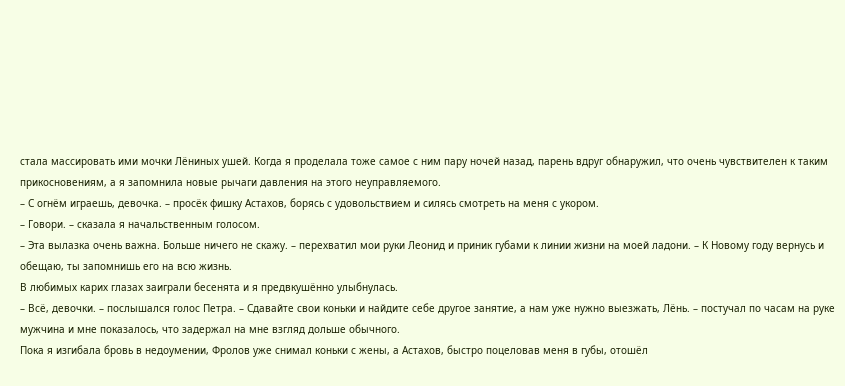стала массировать ими мочки Лёниных ушей. Когда я проделала тоже самое с ним пару ночей назад, парень вдруг обнаружил, что очень чувствителен к таким прикосновениям, а я запомнила новые рычаги давления на этого неуправляемого.
– С огнём играешь, девочка. – просёк фишку Астахов, борясь с удовольствием и силясь смотреть на меня с укором.
– Говори. – сказала я начальственным голосом.
– Эта вылазка очень важна. Больше ничего не скажу. – перехватил мои руки Леонид и приник губами к линии жизни на моей ладони. – К Новому году вернусь и обещаю, ты запомнишь его на всю жизнь.
В любимых карих глазах заиграли бесенята и я предвкушённо улыбнулась.
– Всё, девочки. – послышался голос Петра. – Сдавайте свои коньки и найдите себе другое занятие, а нам уже нужно выезжать, Лёнь. – постучал по часам на руке мужчина и мне показалось, что задержал на мне взгляд дольше обычного.
Пока я изгибала бровь в недоумении, Фролов уже снимал коньки с жены, а Астахов, быстро поцеловав меня в губы, отошёл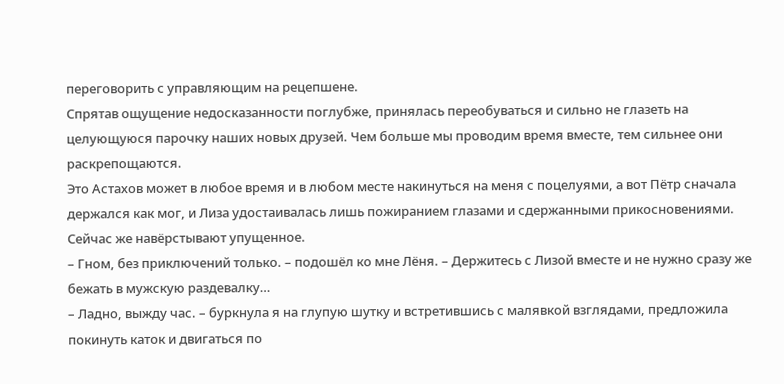переговорить с управляющим на рецепшене.
Спрятав ощущение недосказанности поглубже, принялась переобуваться и сильно не глазеть на целующуюся парочку наших новых друзей. Чем больше мы проводим время вместе, тем сильнее они раскрепощаются.
Это Астахов может в любое время и в любом месте накинуться на меня с поцелуями, а вот Пётр сначала держался как мог, и Лиза удостаивалась лишь пожиранием глазами и сдержанными прикосновениями. Сейчас же навёрстывают упущенное.
– Гном, без приключений только. – подошёл ко мне Лёня. – Держитесь с Лизой вместе и не нужно сразу же бежать в мужскую раздевалку…
– Ладно, выжду час. – буркнула я на глупую шутку и встретившись с малявкой взглядами, предложила покинуть каток и двигаться по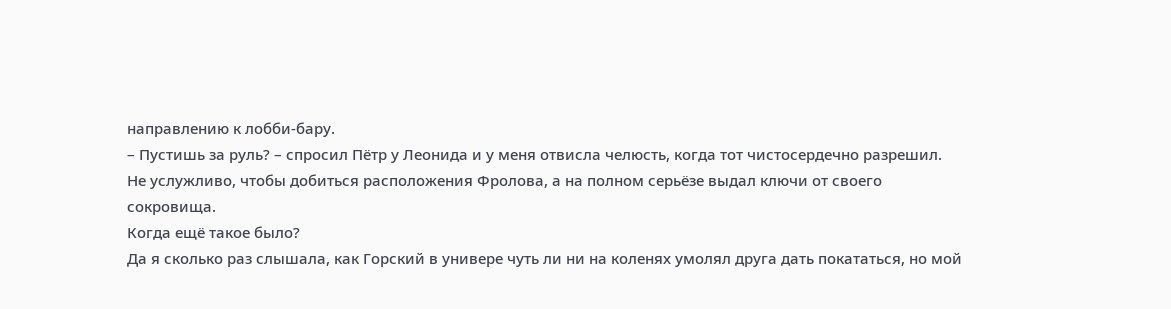направлению к лобби-бару.
– Пустишь за руль? – спросил Пётр у Леонида и у меня отвисла челюсть, когда тот чистосердечно разрешил.
Не услужливо, чтобы добиться расположения Фролова, а на полном серьёзе выдал ключи от своего сокровища.
Когда ещё такое было?
Да я сколько раз слышала, как Горский в универе чуть ли ни на коленях умолял друга дать покататься, но мой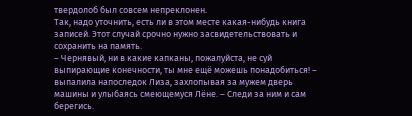твердолоб был совсем непреклонен.
Так, надо уточнить, есть ли в этом месте какая-нибудь книга записей. Этот случай срочно нужно засвидетельствовать и сохранить на память.
– Чернявый, ни в какие капканы, пожалуйста, не суй выпирающие конечности, ты мне ещё можешь понадобиться! – выпалила напоследок Лиза, захлопывая за мужем дверь машины и улыбаясь смеющемуся Лёне. – Следи за ним и сам берегись.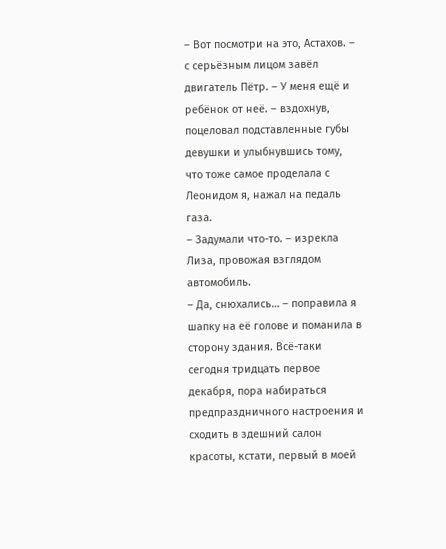– Вот посмотри на это, Астахов. – с серьёзным лицом завёл двигатель Пётр. – У меня ещё и ребёнок от неё. – вздохнув, поцеловал подставленные губы девушки и улыбнувшись тому, что тоже самое проделала с Леонидом я, нажал на педаль газа.
– Задумали что-то. – изрекла Лиза, провожая взглядом автомобиль.
– Да, снюхались… – поправила я шапку на её голове и поманила в сторону здания. Всё-таки сегодня тридцать первое декабря, пора набираться предпраздничного настроения и сходить в здешний салон красоты, кстати, первый в моей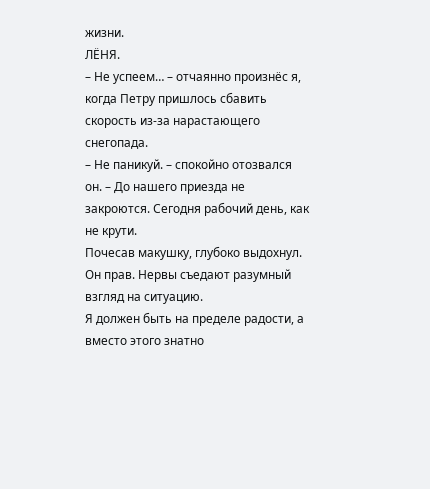жизни.
ЛЁНЯ.
– Не успеем… – отчаянно произнёс я, когда Петру пришлось сбавить скорость из-за нарастающего снегопада.
– Не паникуй. – спокойно отозвался он. – До нашего приезда не закроются. Сегодня рабочий день, как не крути.
Почесав макушку, глубоко выдохнул. Он прав. Нервы съедают разумный взгляд на ситуацию.
Я должен быть на пределе радости, а вместо этого знатно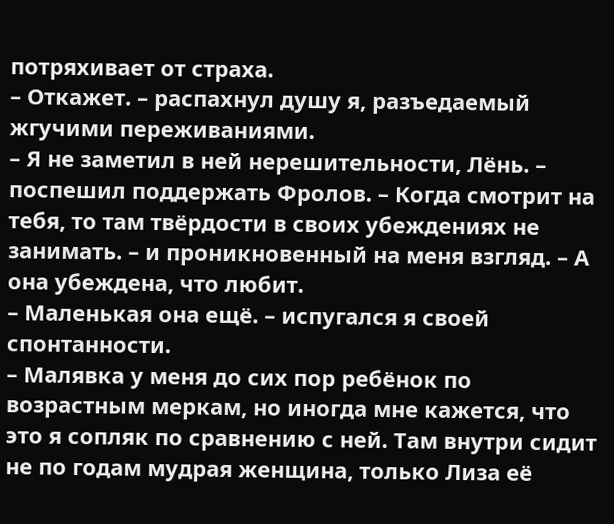потряхивает от страха.
– Откажет. – распахнул душу я, разъедаемый жгучими переживаниями.
– Я не заметил в ней нерешительности, Лёнь. – поспешил поддержать Фролов. – Когда смотрит на тебя, то там твёрдости в своих убеждениях не занимать. – и проникновенный на меня взгляд. – А она убеждена, что любит.
– Маленькая она ещё. – испугался я своей спонтанности.
– Малявка у меня до сих пор ребёнок по возрастным меркам, но иногда мне кажется, что это я сопляк по сравнению с ней. Там внутри сидит не по годам мудрая женщина, только Лиза её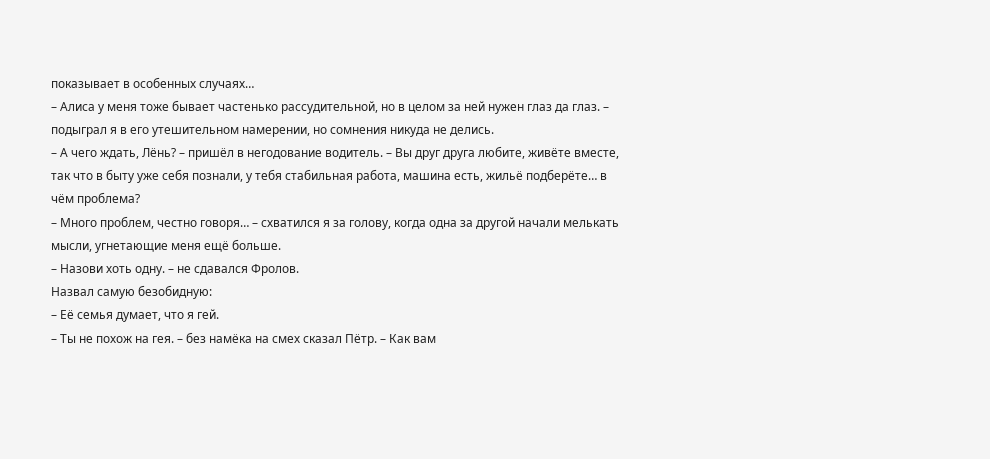показывает в особенных случаях…
– Алиса у меня тоже бывает частенько рассудительной, но в целом за ней нужен глаз да глаз. – подыграл я в его утешительном намерении, но сомнения никуда не делись.
– А чего ждать, Лёнь? – пришёл в негодование водитель. – Вы друг друга любите, живёте вместе, так что в быту уже себя познали, у тебя стабильная работа, машина есть, жильё подберёте… в чём проблема?
– Много проблем, честно говоря… – схватился я за голову, когда одна за другой начали мелькать мысли, угнетающие меня ещё больше.
– Назови хоть одну. – не сдавался Фролов.
Назвал самую безобидную:
– Её семья думает, что я гей.
– Ты не похож на гея. – без намёка на смех сказал Пётр. – Как вам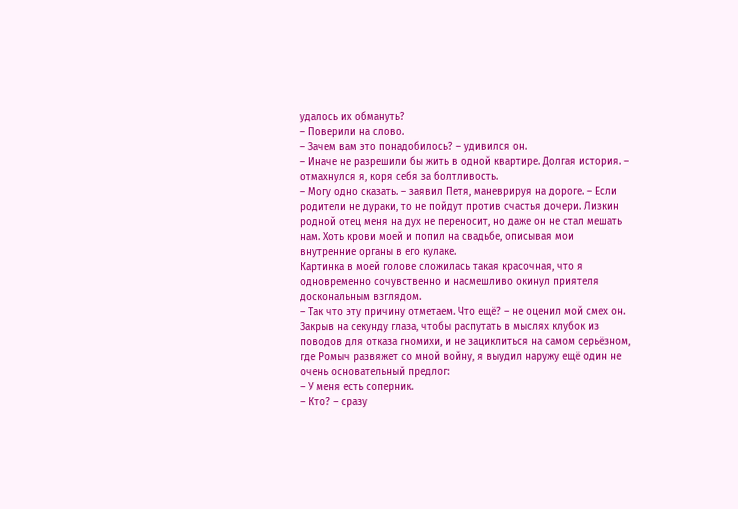удалось их обмануть?
– Поверили на слово.
– Зачем вам это понадобилось? – удивился он.
– Иначе не разрешили бы жить в одной квартире. Долгая история. – отмахнулся я, коря себя за болтливость.
– Могу одно сказать. – заявил Петя, маневрируя на дороге. – Если родители не дураки, то не пойдут против счастья дочери. Лизкин родной отец меня на дух не переносит, но даже он не стал мешать нам. Хоть крови моей и попил на свадьбе, описывая мои внутренние органы в его кулаке.
Картинка в моей голове сложилась такая красочная, что я одновременно сочувственно и насмешливо окинул приятеля доскональным взглядом.
– Так что эту причину отметаем. Что ещё? – не оценил мой смех он.
Закрыв на секунду глаза, чтобы распутать в мыслях клубок из поводов для отказа гномихи, и не зациклиться на самом серьёзном, где Ромыч развяжет со мной войну, я выудил наружу ещё один не очень основательный предлог:
– У меня есть соперник.
– Кто? – сразу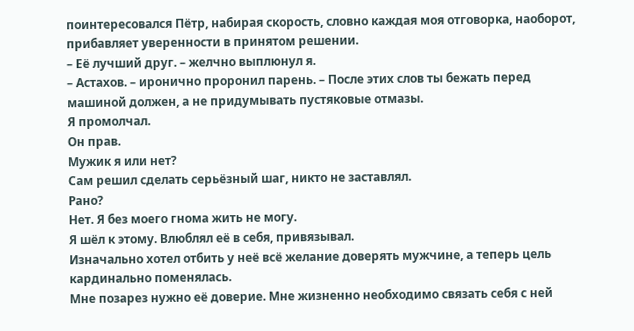поинтересовался Пётр, набирая скорость, словно каждая моя отговорка, наоборот, прибавляет уверенности в принятом решении.
– Её лучший друг. – желчно выплюнул я.
– Астахов. – иронично проронил парень. – После этих слов ты бежать перед машиной должен, а не придумывать пустяковые отмазы.
Я промолчал.
Он прав.
Мужик я или нет?
Сам решил сделать серьёзный шаг, никто не заставлял.
Рано?
Нет. Я без моего гнома жить не могу.
Я шёл к этому. Влюблял её в себя, привязывал.
Изначально хотел отбить у неё всё желание доверять мужчине, а теперь цель кардинально поменялась.
Мне позарез нужно её доверие. Мне жизненно необходимо связать себя с ней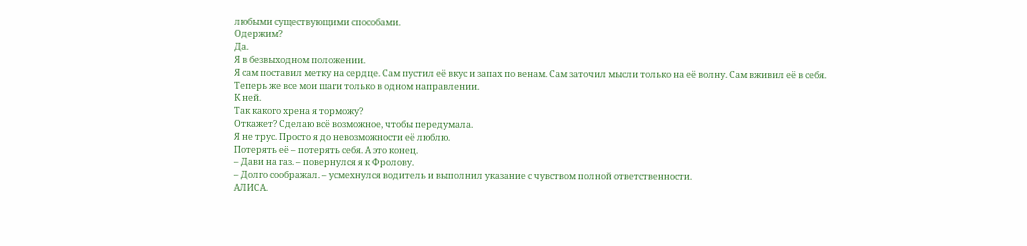любыми существующими способами.
Одержим?
Да.
Я в безвыходном положении.
Я сам поставил метку на сердце. Сам пустил её вкус и запах по венам. Сам заточил мысли только на её волну. Сам вживил её в себя.
Теперь же все мои шаги только в одном направлении.
К ней.
Так какого хрена я торможу?
Откажет? Сделаю всё возможное, чтобы передумала.
Я не трус. Просто я до невозможности её люблю.
Потерять её – потерять себя. А это конец.
– Дави на газ. – повернулся я к Фролову.
– Долго соображал. – усмехнулся водитель и выполнил указание с чувством полной ответственности.
АЛИСА.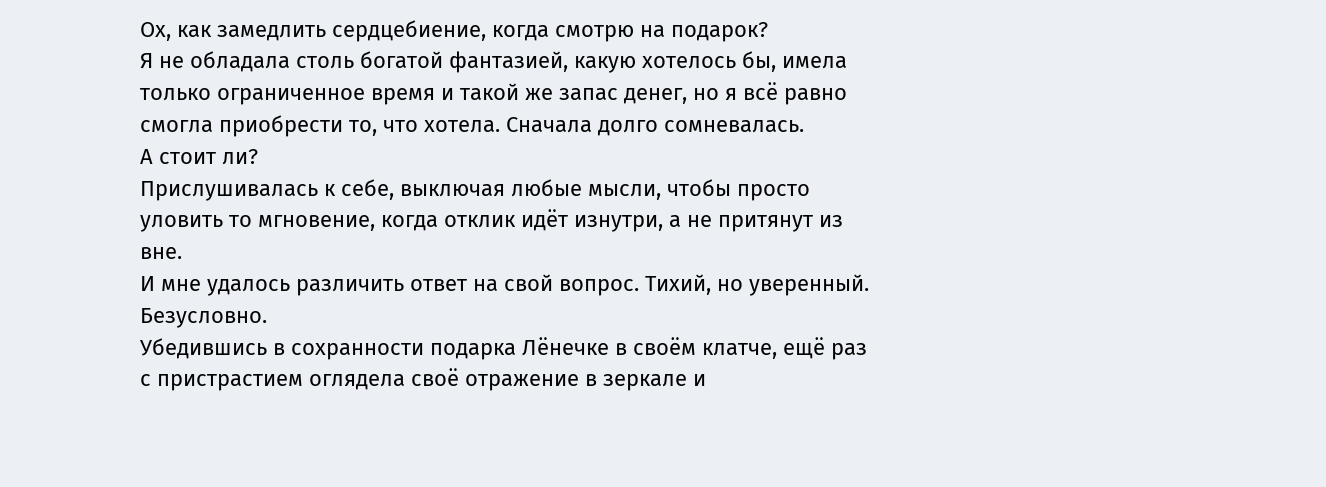Ох, как замедлить сердцебиение, когда смотрю на подарок?
Я не обладала столь богатой фантазией, какую хотелось бы, имела только ограниченное время и такой же запас денег, но я всё равно смогла приобрести то, что хотела. Сначала долго сомневалась.
А стоит ли?
Прислушивалась к себе, выключая любые мысли, чтобы просто уловить то мгновение, когда отклик идёт изнутри, а не притянут из вне.
И мне удалось различить ответ на свой вопрос. Тихий, но уверенный.
Безусловно.
Убедившись в сохранности подарка Лёнечке в своём клатче, ещё раз с пристрастием оглядела своё отражение в зеркале и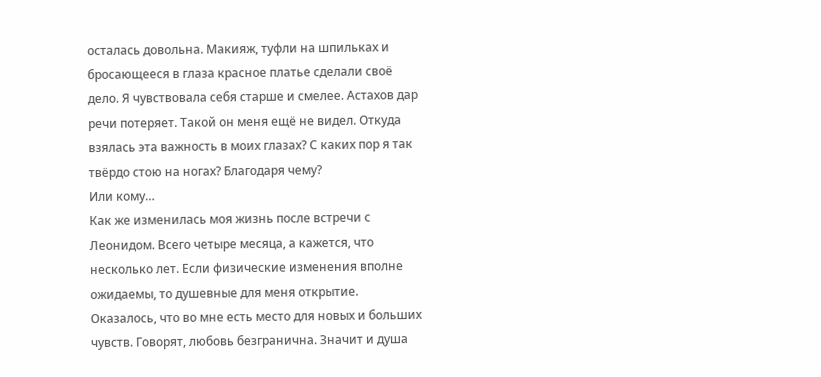осталась довольна. Макияж, туфли на шпильках и бросающееся в глаза красное платье сделали своё дело. Я чувствовала себя старше и смелее. Астахов дар речи потеряет. Такой он меня ещё не видел. Откуда взялась эта важность в моих глазах? С каких пор я так твёрдо стою на ногах? Благодаря чему?
Или кому…
Как же изменилась моя жизнь после встречи с Леонидом. Всего четыре месяца, а кажется, что несколько лет. Если физические изменения вполне ожидаемы, то душевные для меня открытие. Оказалось, что во мне есть место для новых и больших чувств. Говорят, любовь безгранична. Значит и душа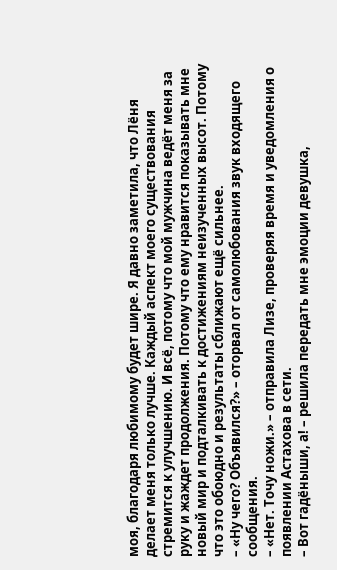моя, благодаря любимому будет шире. Я давно заметила, что Лёня делает меня только лучше. Каждый аспект моего существования стремится к улучшению. И всё, потому что мой мужчина ведёт меня за руку и жаждет продолжения. Потому что ему нравится показывать мне новый мир и подталкивать к достижениям неизученных высот. Потому что это обоюдно и результаты сближают ещё сильнее.
– «Ну чего? Объявился?» – оторвал от самолюбования звук входящего сообщения.
– «Нет. Точу ножи.» – отправила Лизе, проверяя время и уведомления о появлении Астахова в сети.
– Вот гадёныши, а! – решила передать мне эмоции девушка,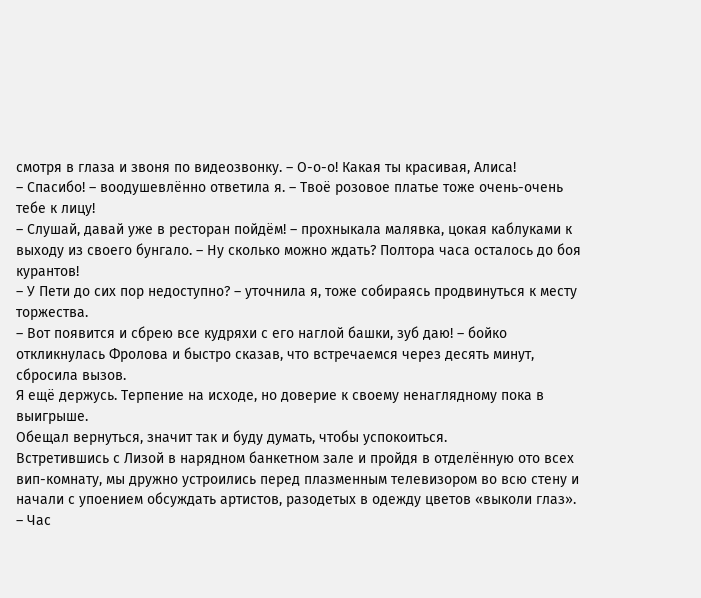смотря в глаза и звоня по видеозвонку. – О-о-о! Какая ты красивая, Алиса!
– Спасибо! – воодушевлённо ответила я. – Твоё розовое платье тоже очень-очень тебе к лицу!
– Слушай, давай уже в ресторан пойдём! – прохныкала малявка, цокая каблуками к выходу из своего бунгало. – Ну сколько можно ждать? Полтора часа осталось до боя курантов!
– У Пети до сих пор недоступно? – уточнила я, тоже собираясь продвинуться к месту торжества.
– Вот появится и сбрею все кудряхи с его наглой башки, зуб даю! – бойко откликнулась Фролова и быстро сказав, что встречаемся через десять минут, сбросила вызов.
Я ещё держусь. Терпение на исходе, но доверие к своему ненаглядному пока в выигрыше.
Обещал вернуться, значит так и буду думать, чтобы успокоиться.
Встретившись с Лизой в нарядном банкетном зале и пройдя в отделённую ото всех вип-комнату, мы дружно устроились перед плазменным телевизором во всю стену и начали с упоением обсуждать артистов, разодетых в одежду цветов «выколи глаз».
– Час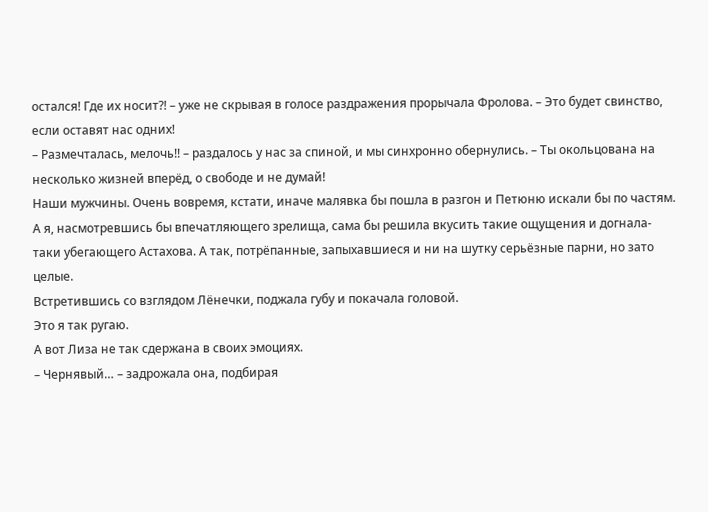остался! Где их носит?! – уже не скрывая в голосе раздражения прорычала Фролова. – Это будет свинство, если оставят нас одних!
– Размечталась, мелочь!! – раздалось у нас за спиной, и мы синхронно обернулись. – Ты окольцована на несколько жизней вперёд, о свободе и не думай!
Наши мужчины. Очень вовремя, кстати, иначе малявка бы пошла в разгон и Петюню искали бы по частям. А я, насмотревшись бы впечатляющего зрелища, сама бы решила вкусить такие ощущения и догнала-таки убегающего Астахова. А так, потрёпанные, запыхавшиеся и ни на шутку серьёзные парни, но зато целые.
Встретившись со взглядом Лёнечки, поджала губу и покачала головой.
Это я так ругаю.
А вот Лиза не так сдержана в своих эмоциях.
– Чернявый… – задрожала она, подбирая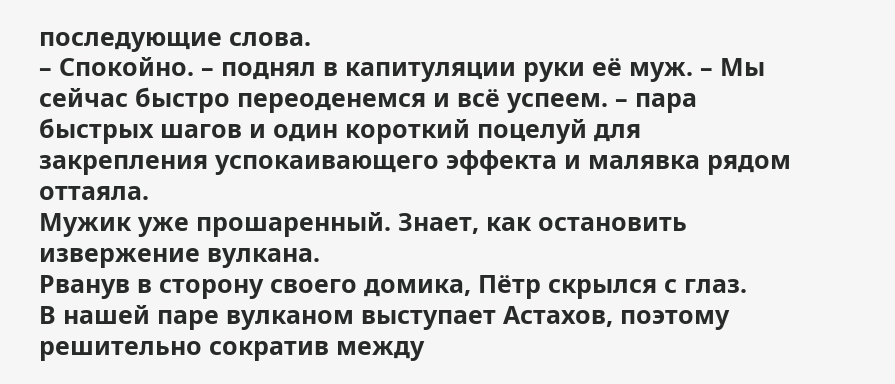последующие слова.
– Спокойно. – поднял в капитуляции руки её муж. – Мы сейчас быстро переоденемся и всё успеем. – пара быстрых шагов и один короткий поцелуй для закрепления успокаивающего эффекта и малявка рядом оттаяла.
Мужик уже прошаренный. Знает, как остановить извержение вулкана.
Рванув в сторону своего домика, Пётр скрылся с глаз.
В нашей паре вулканом выступает Астахов, поэтому решительно сократив между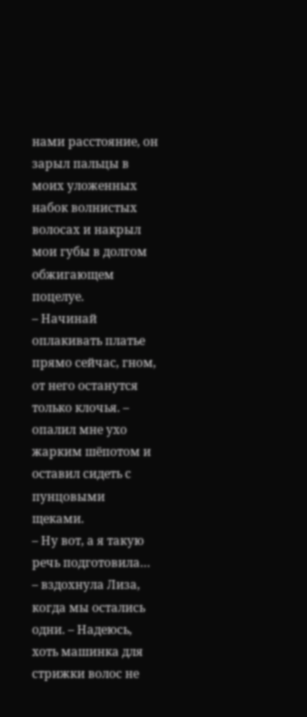нами расстояние, он зарыл пальцы в моих уложенных набок волнистых волосах и накрыл мои губы в долгом обжигающем поцелуе.
– Начинай оплакивать платье прямо сейчас, гном, от него останутся только клочья. – опалил мне ухо жарким шёпотом и оставил сидеть с пунцовыми щеками.
– Ну вот, а я такую речь подготовила… – вздохнула Лиза, когда мы остались одни. – Надеюсь, хоть машинка для стрижки волос не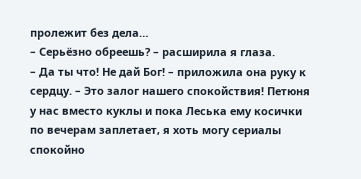пролежит без дела…
– Серьёзно обреешь? – расширила я глаза.
– Да ты что! Не дай Бог! – приложила она руку к сердцу. – Это залог нашего спокойствия! Петюня у нас вместо куклы и пока Леська ему косички по вечерам заплетает, я хоть могу сериалы спокойно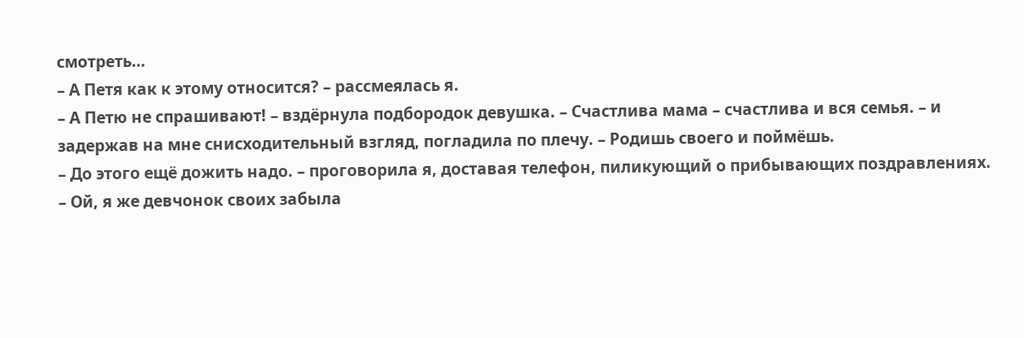смотреть…
– А Петя как к этому относится? – рассмеялась я.
– А Петю не спрашивают! – вздёрнула подбородок девушка. – Счастлива мама – счастлива и вся семья. – и задержав на мне снисходительный взгляд, погладила по плечу. – Родишь своего и поймёшь.
– До этого ещё дожить надо. – проговорила я, доставая телефон, пиликующий о прибывающих поздравлениях.
– Ой, я же девчонок своих забыла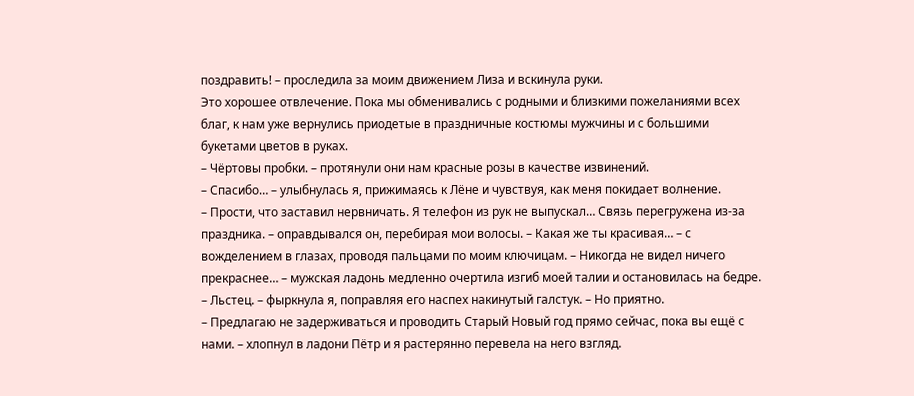поздравить! – проследила за моим движением Лиза и вскинула руки.
Это хорошее отвлечение. Пока мы обменивались с родными и близкими пожеланиями всех благ, к нам уже вернулись приодетые в праздничные костюмы мужчины и с большими букетами цветов в руках.
– Чёртовы пробки. – протянули они нам красные розы в качестве извинений.
– Спасибо… – улыбнулась я, прижимаясь к Лёне и чувствуя, как меня покидает волнение.
– Прости, что заставил нервничать. Я телефон из рук не выпускал… Связь перегружена из-за праздника. – оправдывался он, перебирая мои волосы. – Какая же ты красивая… – с вожделением в глазах, проводя пальцами по моим ключицам. – Никогда не видел ничего прекраснее… – мужская ладонь медленно очертила изгиб моей талии и остановилась на бедре.
– Льстец. – фыркнула я, поправляя его наспех накинутый галстук. – Но приятно.
– Предлагаю не задерживаться и проводить Старый Новый год прямо сейчас, пока вы ещё с нами. – хлопнул в ладони Пётр и я растерянно перевела на него взгляд.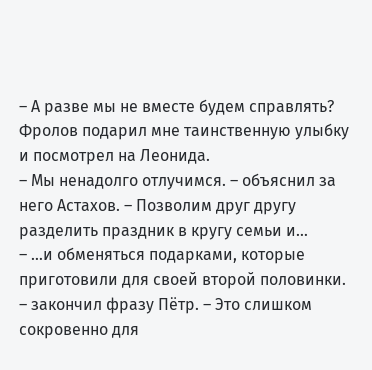– А разве мы не вместе будем справлять?
Фролов подарил мне таинственную улыбку и посмотрел на Леонида.
– Мы ненадолго отлучимся. – объяснил за него Астахов. – Позволим друг другу разделить праздник в кругу семьи и…
– …и обменяться подарками, которые приготовили для своей второй половинки. – закончил фразу Пётр. – Это слишком сокровенно для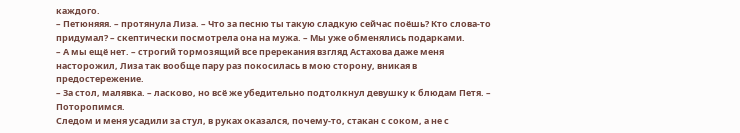каждого.
– Петюняяя. – протянула Лиза. – Что за песню ты такую сладкую сейчас поёшь? Кто слова-то придумал? – скептически посмотрела она на мужа. – Мы уже обменялись подарками.
– А мы ещё нет. – строгий тормозящий все пререкания взгляд Астахова даже меня насторожил, Лиза так вообще пару раз покосилась в мою сторону, вникая в предостережение.
– За стол, малявка. – ласково, но всё же убедительно подтолкнул девушку к блюдам Петя. – Поторопимся.
Следом и меня усадили за стул, в руках оказался, почему-то, стакан с соком, а не с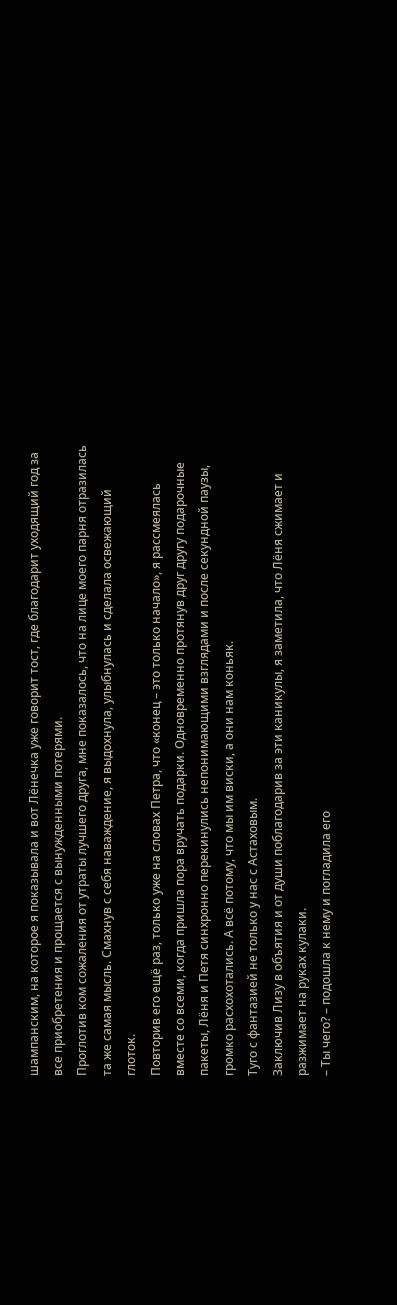шампанским, на которое я показывала и вот Лёнечка уже говорит тост, где благодарит уходящий год за все приобретения и прощается с вынужденными потерями.
Проглотив ком сожаления от утраты лучшего друга, мне показалось, что на лице моего парня отразилась та же самая мысль. Смахнув с себя наваждение, я выдохнула, улыбнулась и сделала освежающий глоток.
Повторив его ещё раз, только уже на словах Петра, что «конец – это только начало», я рассмеялась вместе со всеми, когда пришла пора вручать подарки. Одновременно протянув друг другу подарочные пакеты, Лёня и Петя синхронно перекинулись непонимающими взглядами и после секундной паузы, громко расхохотались. А всё потому, что мы им виски, а они нам коньяк.
Туго с фантазией не только у нас с Астаховым.
Заключив Лизу в объятия и от души поблагодарив за эти каникулы, я заметила, что Лёня сжимает и разжимает на руках кулаки.
– Ты чего? – подошла к нему и погладила его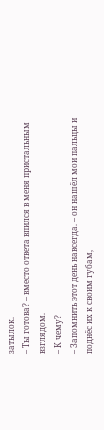затылок.
– Ты готова? – вместо ответа впился в меня пристальным взглядом.
– К чему?
– Запомнить этот день навсегда. – он нашёл мои пальцы и поднёс их к своим губам,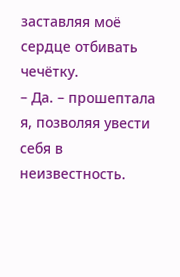заставляя моё сердце отбивать чечётку.
– Да. – прошептала я, позволяя увести себя в неизвестность.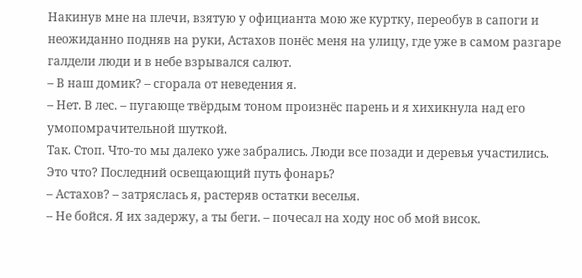Накинув мне на плечи, взятую у официанта мою же куртку, переобув в сапоги и неожиданно подняв на руки, Астахов понёс меня на улицу, где уже в самом разгаре галдели люди и в небе взрывался салют.
– В наш домик? – сгорала от неведения я.
– Нет. В лес. – пугающе твёрдым тоном произнёс парень и я хихикнула над его умопомрачительной шуткой.
Так. Стоп. Что-то мы далеко уже забрались. Люди все позади и деревья участились.
Это что? Последний освещающий путь фонарь?
– Астахов? – затряслась я, растеряв остатки веселья.
– Не бойся. Я их задержу, а ты беги. – почесал на ходу нос об мой висок.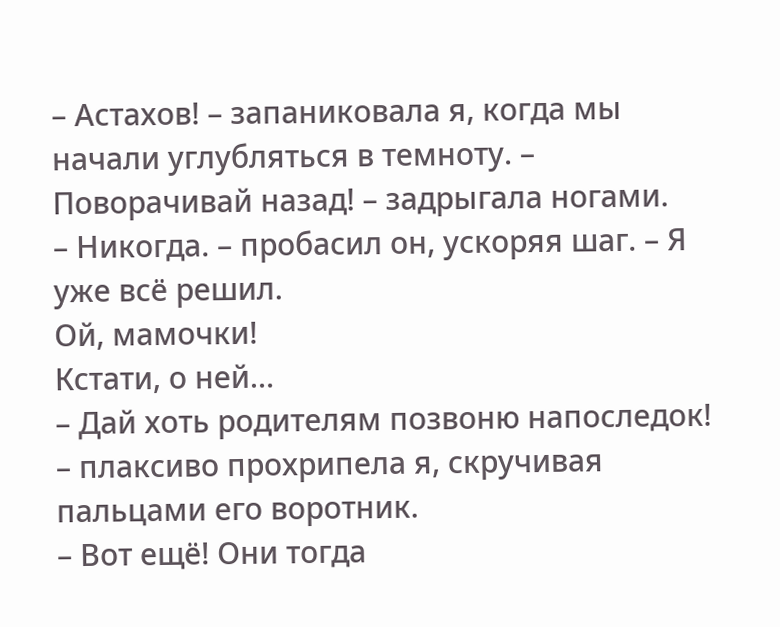– Астахов! – запаниковала я, когда мы начали углубляться в темноту. – Поворачивай назад! – задрыгала ногами.
– Никогда. – пробасил он, ускоряя шаг. – Я уже всё решил.
Ой, мамочки!
Кстати, о ней…
– Дай хоть родителям позвоню напоследок! – плаксиво прохрипела я, скручивая пальцами его воротник.
– Вот ещё! Они тогда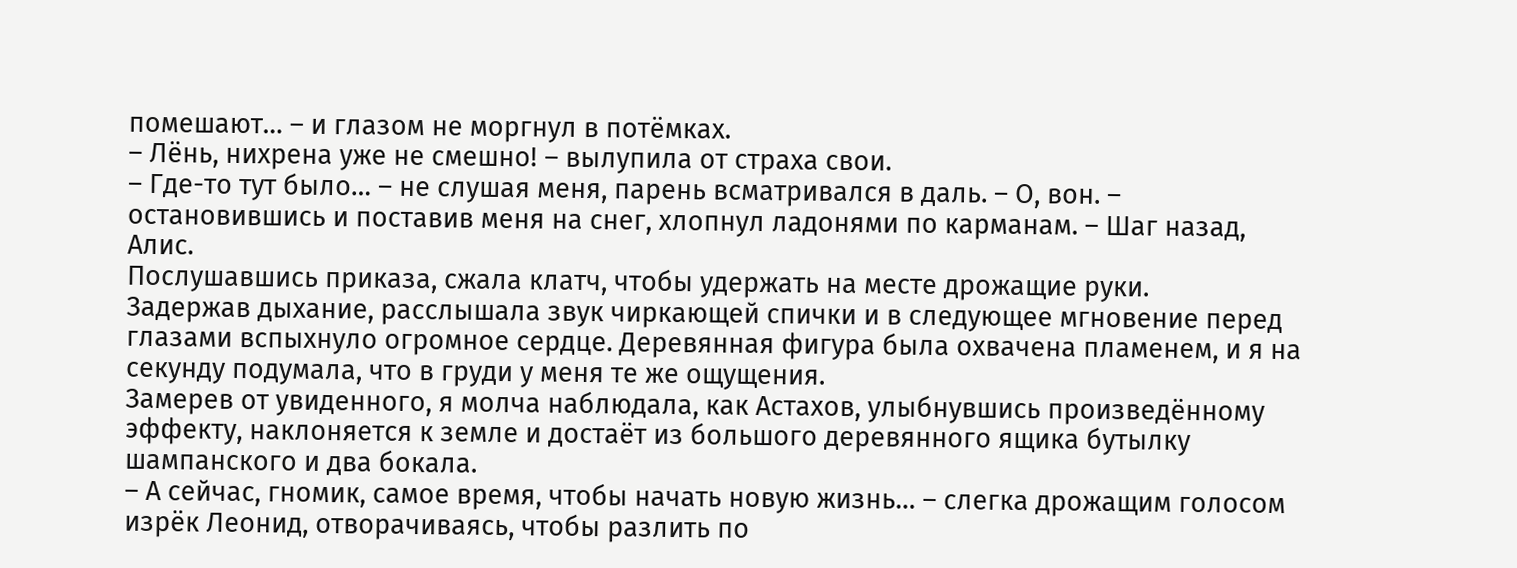помешают… – и глазом не моргнул в потёмках.
– Лёнь, нихрена уже не смешно! – вылупила от страха свои.
– Где-то тут было… – не слушая меня, парень всматривался в даль. – О, вон. – остановившись и поставив меня на снег, хлопнул ладонями по карманам. – Шаг назад, Алис.
Послушавшись приказа, сжала клатч, чтобы удержать на месте дрожащие руки.
Задержав дыхание, расслышала звук чиркающей спички и в следующее мгновение перед глазами вспыхнуло огромное сердце. Деревянная фигура была охвачена пламенем, и я на секунду подумала, что в груди у меня те же ощущения.
Замерев от увиденного, я молча наблюдала, как Астахов, улыбнувшись произведённому эффекту, наклоняется к земле и достаёт из большого деревянного ящика бутылку шампанского и два бокала.
– А сейчас, гномик, самое время, чтобы начать новую жизнь… – слегка дрожащим голосом изрёк Леонид, отворачиваясь, чтобы разлить по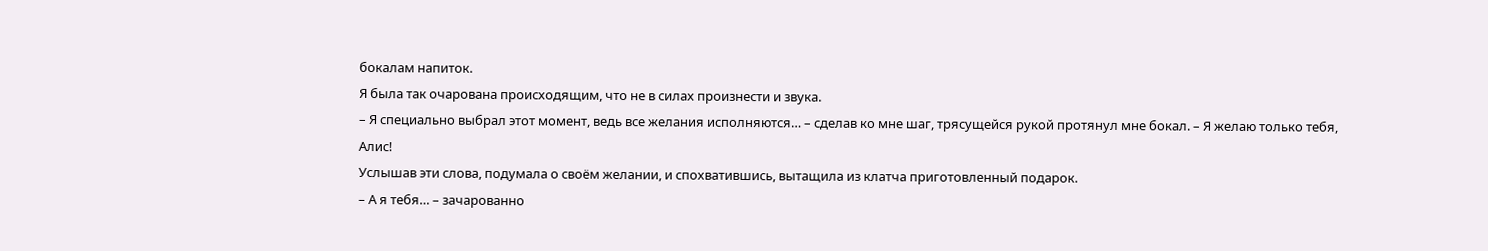бокалам напиток.
Я была так очарована происходящим, что не в силах произнести и звука.
– Я специально выбрал этот момент, ведь все желания исполняются… – сделав ко мне шаг, трясущейся рукой протянул мне бокал. – Я желаю только тебя, Алис!
Услышав эти слова, подумала о своём желании, и спохватившись, вытащила из клатча приготовленный подарок.
– А я тебя… – зачарованно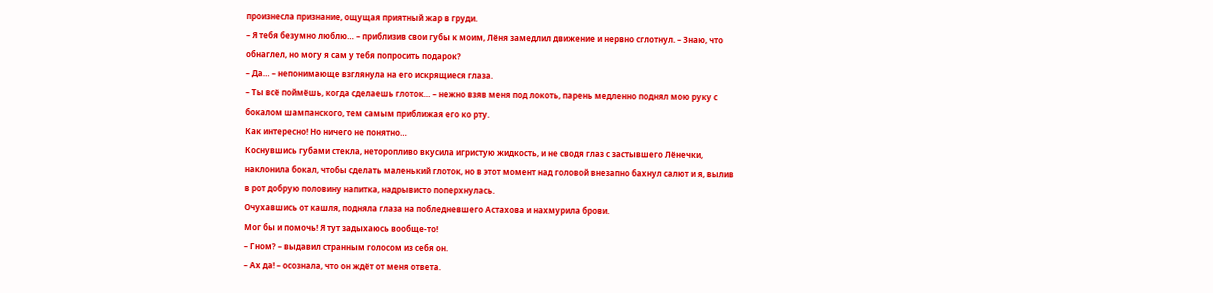произнесла признание, ощущая приятный жар в груди.
– Я тебя безумно люблю… – приблизив свои губы к моим, Лёня замедлил движение и нервно сглотнул. – Знаю, что обнаглел, но могу я сам у тебя попросить подарок?
– Да… – непонимающе взглянула на его искрящиеся глаза.
– Ты всё поймёшь, когда сделаешь глоток… – нежно взяв меня под локоть, парень медленно поднял мою руку с бокалом шампанского, тем самым приближая его ко рту.
Как интересно! Но ничего не понятно…
Коснувшись губами стекла, неторопливо вкусила игристую жидкость, и не сводя глаз с застывшего Лёнечки, наклонила бокал, чтобы сделать маленький глоток, но в этот момент над головой внезапно бахнул салют и я, вылив в рот добрую половину напитка, надрывисто поперхнулась.
Очухавшись от кашля, подняла глаза на побледневшего Астахова и нахмурила брови.
Мог бы и помочь! Я тут задыхаюсь вообще-то!
– Гном? – выдавил странным голосом из себя он.
– Ах да! – осознала, что он ждёт от меня ответа.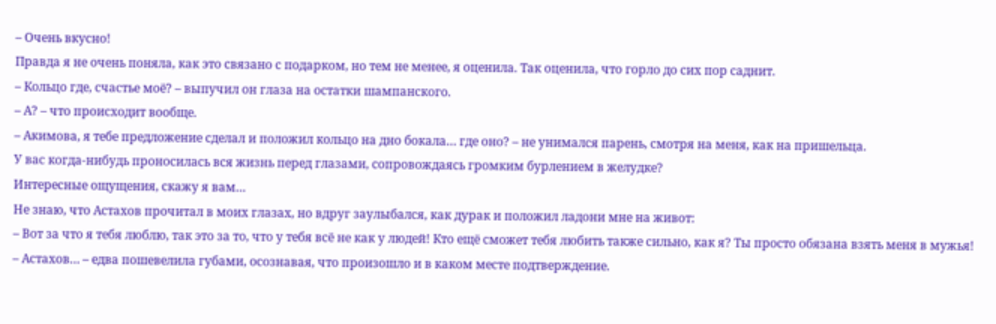– Очень вкусно!
Правда я не очень поняла, как это связано с подарком, но тем не менее, я оценила. Так оценила, что горло до сих пор саднит.
– Кольцо где, счастье моё? – выпучил он глаза на остатки шампанского.
– А? – что происходит вообще.
– Акимова, я тебе предложение сделал и положил кольцо на дно бокала… где оно? – не унимался парень, смотря на меня, как на пришельца.
У вас когда-нибудь проносилась вся жизнь перед глазами, сопровождаясь громким бурлением в желудке?
Интересные ощущения, скажу я вам…
Не знаю, что Астахов прочитал в моих глазах, но вдруг заулыбался, как дурак и положил ладони мне на живот:
– Вот за что я тебя люблю, так это за то, что у тебя всё не как у людей! Кто ещё сможет тебя любить также сильно, как я? Ты просто обязана взять меня в мужья!
– Астахов… – едва пошевелила губами, осознавая, что произошло и в каком месте подтверждение.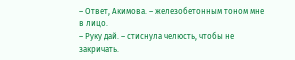– Ответ, Акимова. – железобетонным тоном мне в лицо.
– Руку дай. – стиснула челюсть, чтобы не закричать.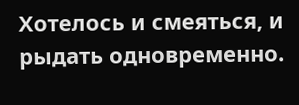Хотелось и смеяться, и рыдать одновременно.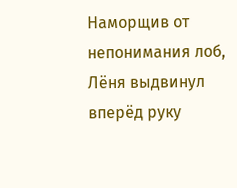Наморщив от непонимания лоб, Лёня выдвинул вперёд руку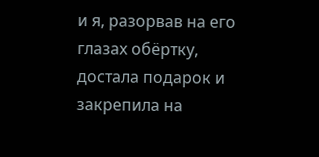и я, разорвав на его глазах обёртку, достала подарок и закрепила на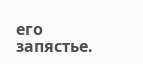его запястье.